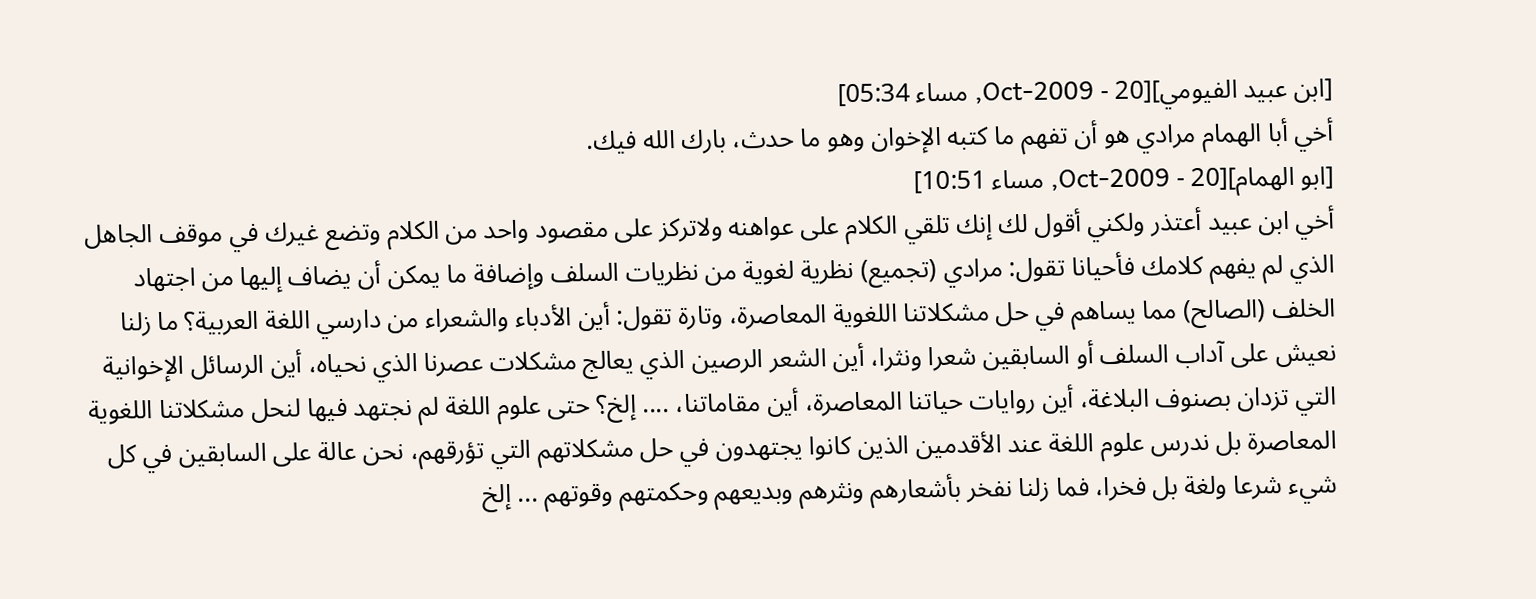[ابن عبيد الفيومي][20 - Oct-2009, مساء 05:34]
أخي أبا الهمام مرادي هو أن تفهم ما كتبه الإخوان وهو ما حدث، بارك الله فيك.
[ابو الهمام][20 - Oct-2009, مساء 10:51]
أخي ابن عبيد أعتذر ولكني أقول لك إنك تلقي الكلام على عواهنه ولاتركز على مقصود واحد من الكلام وتضع غيرك في موقف الجاهل الذي لم يفهم كلامك فأحيانا تقول: مرادي (تجميع) نظرية لغوية من نظريات السلف وإضافة ما يمكن أن يضاف إليها من اجتهاد الخلف (الصالح) مما يساهم في حل مشكلاتنا اللغوية المعاصرة، وتارة تقول: أين الأدباء والشعراء من دارسي اللغة العربية؟ ما زلنا نعيش على آداب السلف أو السابقين شعرا ونثرا، أين الشعر الرصين الذي يعالج مشكلات عصرنا الذي نحياه، أين الرسائل الإخوانية التي تزدان بصنوف البلاغة، أين روايات حياتنا المعاصرة، أين مقاماتنا، .... إلخ؟ حتى علوم اللغة لم نجتهد فيها لنحل مشكلاتنا اللغوية المعاصرة بل ندرس علوم اللغة عند الأقدمين الذين كانوا يجتهدون في حل مشكلاتهم التي تؤرقهم، نحن عالة على السابقين في كل شيء شرعا ولغة بل فخرا، فما زلنا نفخر بأشعارهم ونثرهم وبديعهم وحكمتهم وقوتهم ... إلخ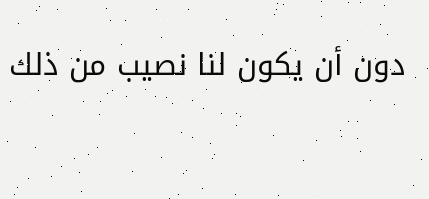دون أن يكون لنا نصيب من ذلك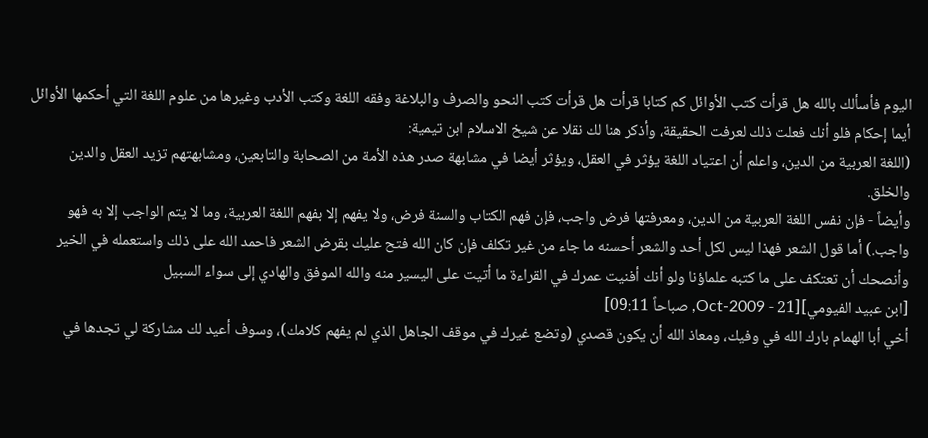اليوم فأسألك بالله هل قرأت كتب الأوائل كم كتابا قرأت هل قرأت كتب النحو والصرف والبلاغة وفقه اللغة وكتب الأدب وغيرها من علوم اللغة التي أحكمها الأوائل أيما إحكام فلو أنك فعلت ذلك لعرفت الحقيقة، وأذكر هنا لك نقلا عن شيخ الاسلام ابن تيمية:
(اللغة العربية من الدين، واعلم أن اعتياد اللغة يؤثر في العقل، ويؤثر أيضا في مشابهة صدر هذه الأمة من الصحابة والتابعين، ومشابهتهم تزيد العقل والدين والخلق.
وأيضاً - فإن نفس اللغة العربية من الدين، ومعرفتها فرض واجب، فإن فهم الكتاب والسنة فرض، ولا يفهم إلا بفهم اللغة العربية، وما لا يتم الواجب إلا به فهو واجب.) أما قول الشعر فهذا ليس لكل أحد والشعر أحسنه ما جاء من غير تكلف فإن كان الله فتح عليك بقرض الشعر فاحمد الله على ذلك واستعمله في الخير وأنصحك أن تعتكف على ما كتبه علماؤنا ولو أنك أفنيت عمرك في القراءة ما أتيت على اليسير منه والله الموفق والهادي إلى سواء السبيل
[ابن عبيد الفيومي][21 - Oct-2009, صباحاً 09:11]
أخي أبا الهمام بارك الله في وفيك، ومعاذ الله أن يكون قصدي (وتضع غيرك في موقف الجاهل الذي لم يفهم كلامك)، وسوف أعيد لك مشاركة لي تجدها في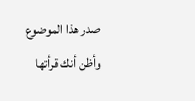صدر هذا الموضوع وأظن أنك قرأتها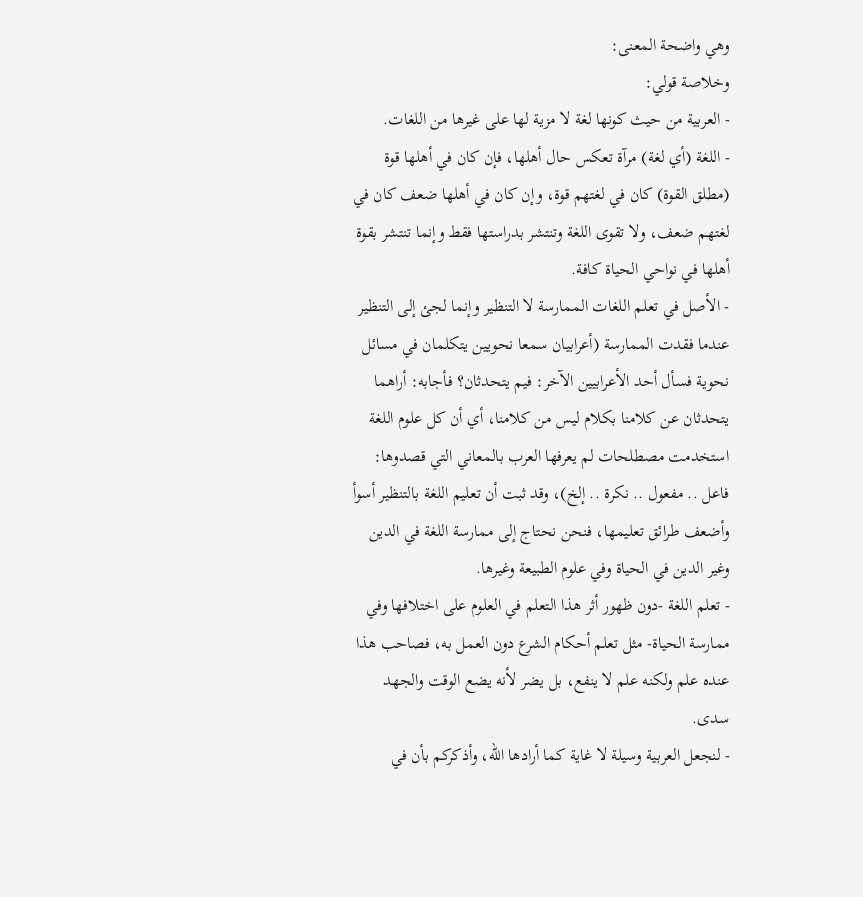وهي واضحة المعنى:
وخلاصة قولي:
- العربية من حيث كونها لغة لا مزية لها على غيرها من اللغات.
- اللغة (أي لغة) مرآة تعكس حال أهلها، فإن كان في أهلها قوة (مطلق القوة) كان في لغتهم قوة، وإن كان في أهلها ضعف كان في لغتهم ضعف، ولا تقوى اللغة وتنتشر بدراستها فقط وإنما تنتشر بقوة أهلها في نواحي الحياة كافة.
- الأصل في تعلم اللغات الممارسة لا التنظير وإنما لجئ إلى التنظير عندما فقدت الممارسة (أعرابيان سمعا نحويين يتكلمان في مسائل نحوية فسأل أحد الأعرابيين الآخر: فيم يتحدثان؟ فأجابه: أراهما يتحدثان عن كلامنا بكلام ليس من كلامنا، أي أن كل علوم اللغة استخدمت مصطلحات لم يعرفها العرب بالمعاني التي قصدوها: فاعل .. مفعول .. نكرة .. إلخ)، وقد ثبت أن تعليم اللغة بالتنظير أسوأ وأضعف طرائق تعليمها، فنحن نحتاج إلى ممارسة اللغة في الدين وغير الدين في الحياة وفي علوم الطبيعة وغيرها.
- تعلم اللغة -دون ظهور أثر هذا التعلم في العلوم على اختلافها وفي ممارسة الحياة- مثل تعلم أحكام الشرع دون العمل به، فصاحب هذا عنده علم ولكنه علم لا ينفع، بل يضر لأنه يضع الوقت والجهد سدى.
- لنجعل العربية وسيلة لا غاية كما أرادها الله، وأذكركم بأن في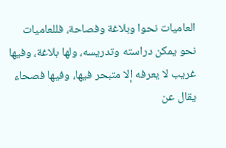العاميات نحوا وبلاغة وفصاحة، فللعاميات نحو يمكن دراسته وتدريسه، ولها بلاغة، وفيها غريب لا يعرفه إلا متبحر فيها، وفيها فصحاء يقال عن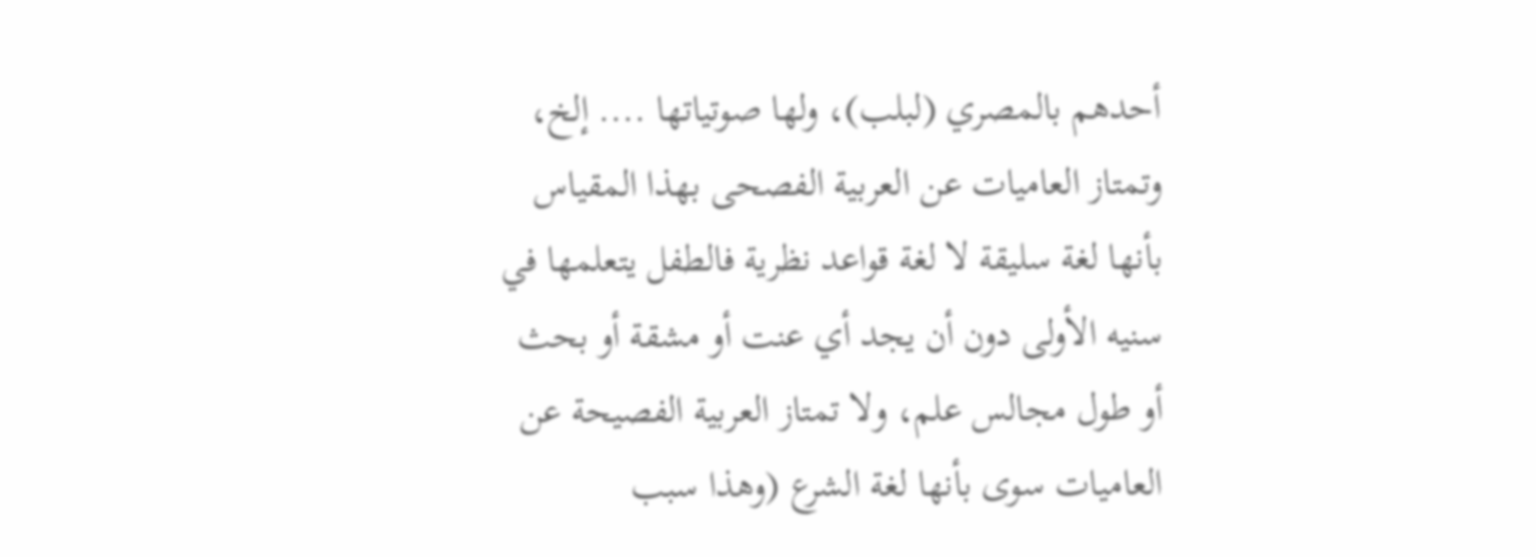أحدهم بالمصري (لبلب)، ولها صوتياتها .... إلخ، وتمتاز العاميات عن العربية الفصحى بهذا المقياس بأنها لغة سليقة لا لغة قواعد نظرية فالطفل يتعلمها في سنيه الأولى دون أن يجد أي عنت أو مشقة أو بحث أو طول مجالس علم، ولا تمتاز العربية الفصيحة عن العاميات سوى بأنها لغة الشرع (وهذا سبب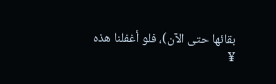بقائها حتى الآن)، فلو أغفلنا هذه
¥